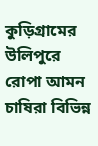কুড়িগ্রামের উলিপুরে রোপা আমন চাষিরা বিভিন্ন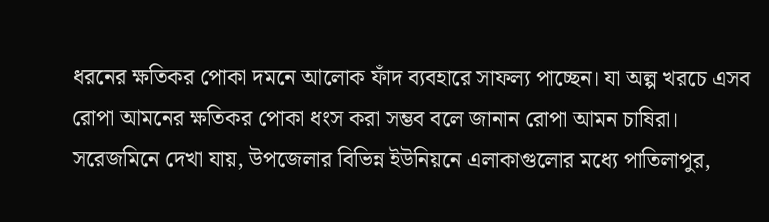ধরনের ক্ষতিকর পোকা দমনে আলোক ফাঁদ ব্যবহারে সাফল্য পাচ্ছেন। যা অল্প খরচে এসব রোপা আমনের ক্ষতিকর পোকা ধংস করা সম্ভব বলে জানান রোপা আমন চাষিরা।
সরেজমিনে দেখা যায়, উপজেলার বিভিন্ন ইউনিয়নে এলাকাগুলোর মধ্যে পাতিলাপুর,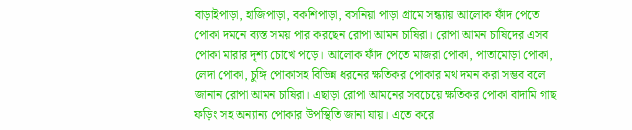বাড়াইপাড়া, হাজিপাড়া, বকশিপাড়া, বসনিয়া পাড়া গ্রামে সন্ধ্যায় আলোক ফাঁদ পেতে পোকা দমনে ব্যস্ত সময় পার করছেন রোপা আমন চাষিরা। রোপা আমন চাষিদের এসব পোকা মারার দৃশ্য চোখে পড়ে। আলোক ফাঁদ পেতে মাজরা পোকা, পাতামোড়া পোকা, লেদা পোকা, চুঙ্গি পোকাসহ বিভিন্ন ধরনের ক্ষতিকর পোকার মথ দমন করা সম্ভব বলে জানান রোপা আমন চাষিরা। এছাড়া রোপা আমনের সবচেয়ে ক্ষতিকর পোকা বাদামি গাছ ফড়িং সহ অন্যান্য পোকার উপস্থিতি জানা যায়। এতে করে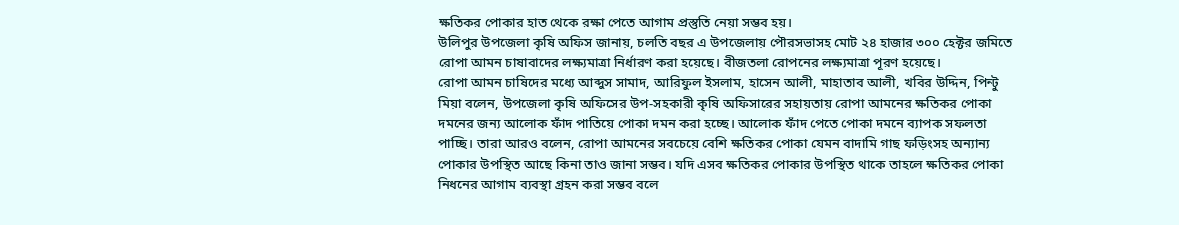ক্ষতিকর পোকার হাত থেকে রক্ষা পেতে আগাম প্রস্তুতি নেয়া সম্ভব হয়।
উলিপুর উপজেলা কৃষি অফিস জানায়, চলতি বছর এ উপজেলায় পৌরসভাসহ মোট ২৪ হাজার ৩০০ হেক্টর জমিতে রোপা আমন চাষাবাদের লক্ষ্যমাত্রা নির্ধারণ করা হয়েছে। বীজতলা রোপনের লক্ষ্যমাত্রা পূরণ হয়েছে।
রোপা আমন চাষিদের মধ্যে আব্দুস সামাদ, আরিফুল ইসলাম, হাসেন আলী, মাহাতাব আলী, খবির উদ্দিন, পিন্টু মিয়া বলেন, উপজেলা কৃষি অফিসের উপ-সহকারী কৃষি অফিসারের সহায়তায় রোপা আমনের ক্ষতিকর পোকা দমনের জন্য আলোক ফাঁদ পাতিয়ে পোকা দমন করা হচ্ছে। আলোক ফাঁদ পেতে পোকা দমনে ব্যাপক সফলতা পাচ্ছি। তারা আরও বলেন, রোপা আমনের সবচেয়ে বেশি ক্ষতিকর পোকা যেমন বাদামি গাছ ফড়িংসহ অন্যান্য পোকার উপস্থিত আছে কিনা তাও জানা সম্ভব। যদি এসব ক্ষতিকর পোকার উপস্থিত থাকে তাহলে ক্ষতিকর পোকা নিধনের আগাম ব্যবস্থা গ্রহন করা সম্ভব বলে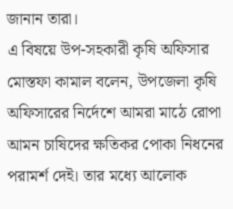জানান তারা।
এ বিষয়ে উপ-সহকারী কৃষি অফিসার মোস্তফা কামাল বলেন, উপজেলা কৃষি অফিসারের নির্দেশে আমরা মাঠে রোপা আমন চাষিদের ক্ষতিকর পোকা নিধনের পরামর্শ দেই। তার মধ্যে আলোক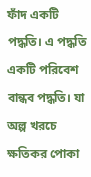ফাঁদ একটি পদ্ধতি। এ পদ্ধতি একটি পরিবেশ বান্ধব পদ্ধতি। যা অল্প খরচে ক্ষতিকর পোকা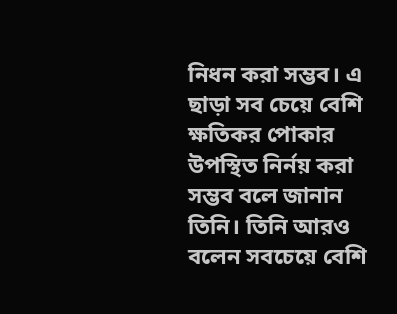নিধন করা সম্ভব। এ ছাড়া সব চেয়ে বেশি ক্ষতিকর পোকার উপস্থিত নির্নয় করা সম্ভব বলে জানান তিনি। তিনি আরও বলেন সবচেয়ে বেশি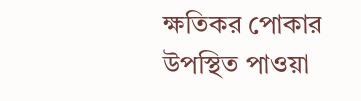ক্ষতিকর পোকার উপস্থিত পাওয়া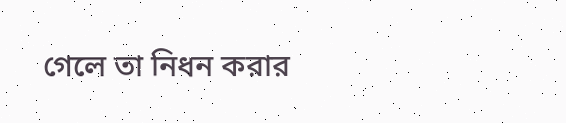গেলে তা নিধন করার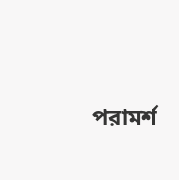পরামর্শ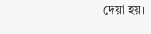দেয়া হয়।